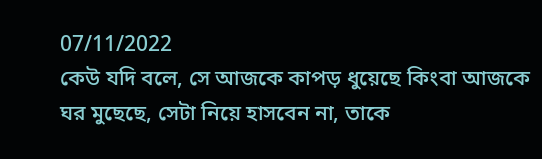07/11/2022
কেউ যদি বলে, সে আজকে কাপড় ধুয়েছে কিংবা আজকে ঘর মুছেছে, সেটা নিয়ে হাসবেন না, তাকে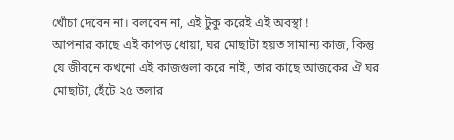খোঁচা দেবেন না। বলবেন না, এই টুকু করেই এই অবস্থা !
আপনার কাছে এই কাপড় ধোয়া, ঘর মোছাটা হয়ত সামান্য কাজ, কিন্তু যে জীবনে কখনো এই কাজগুলা করে নাই, তার কাছে আজকের ঐ ঘর মোছাটা, হেঁটে ২৫ তলার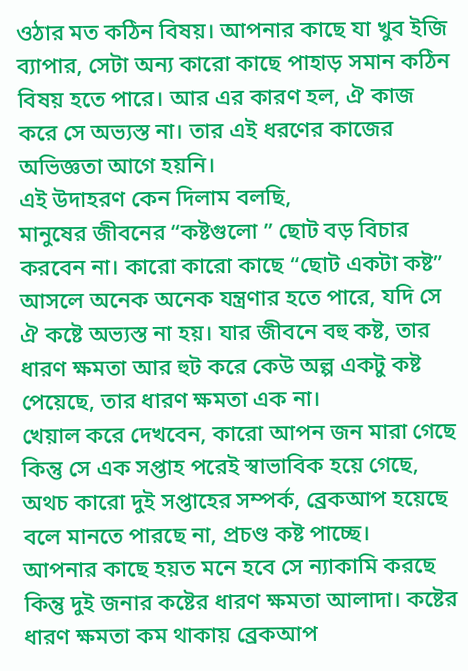ওঠার মত কঠিন বিষয়। আপনার কাছে যা খুব ইজি ব্যাপার, সেটা অন্য কারো কাছে পাহাড় সমান কঠিন বিষয় হতে পারে। আর এর কারণ হল, ঐ কাজ করে সে অভ্যস্ত না। তার এই ধরণের কাজের অভিজ্ঞতা আগে হয়নি।
এই উদাহরণ কেন দিলাম বলছি,
মানুষের জীবনের “কষ্টগুলো ” ছোট বড় বিচার করবেন না। কারো কারো কাছে “ছোট একটা কষ্ট” আসলে অনেক অনেক যন্ত্রণার হতে পারে, যদি সে ঐ কষ্টে অভ্যস্ত না হয়। যার জীবনে বহু কষ্ট, তার ধারণ ক্ষমতা আর হুট করে কেউ অল্প একটু কষ্ট পেয়েছে, তার ধারণ ক্ষমতা এক না।
খেয়াল করে দেখবেন, কারো আপন জন মারা গেছে কিন্তু সে এক সপ্তাহ পরেই স্বাভাবিক হয়ে গেছে, অথচ কারো দুই সপ্তাহের সম্পর্ক, ব্রেকআপ হয়েছে বলে মানতে পারছে না, প্রচণ্ড কষ্ট পাচ্ছে।
আপনার কাছে হয়ত মনে হবে সে ন্যাকামি করছে কিন্তু দুই জনার কষ্টের ধারণ ক্ষমতা আলাদা। কষ্টের ধারণ ক্ষমতা কম থাকায় ব্রেকআপ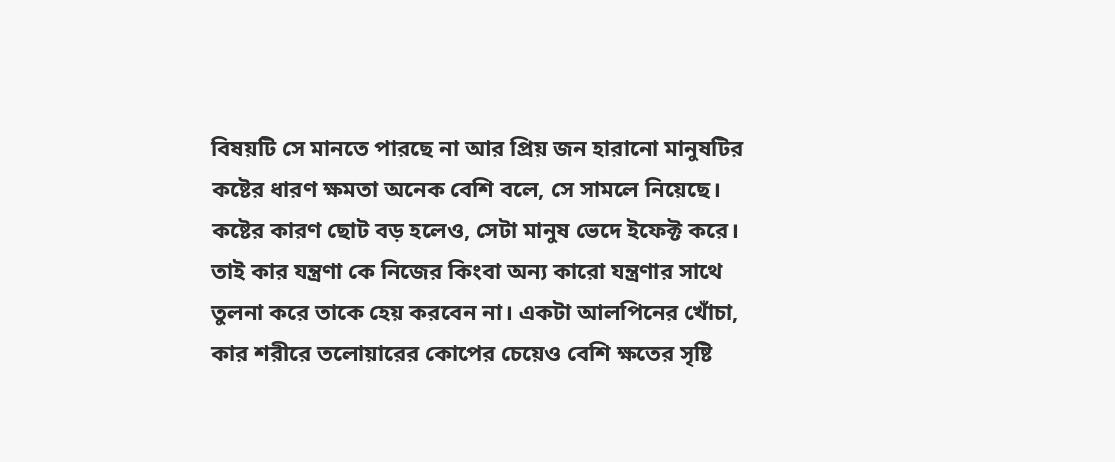বিষয়টি সে মানতে পারছে না আর প্রিয় জন হারানো মানুষটির কষ্টের ধারণ ক্ষমতা অনেক বেশি বলে, সে সামলে নিয়েছে।
কষ্টের কারণ ছোট বড় হলেও, সেটা মানুষ ভেদে ইফেক্ট করে। তাই কার যন্ত্রণা কে নিজের কিংবা অন্য কারো যন্ত্রণার সাথে তুলনা করে তাকে হেয় করবেন না। একটা আলপিনের খোঁচা, কার শরীরে তলোয়ারের কোপের চেয়েও বেশি ক্ষতের সৃষ্টি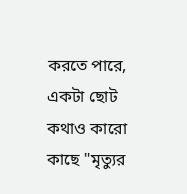করতে পারে, একটা ছোট কথাও কারো কাছে "মৃত্যুর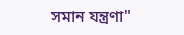সমান যন্ত্রণা"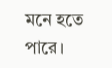মনে হতে পারে।